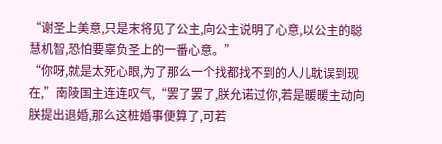“谢圣上美意,只是末将见了公主,向公主说明了心意,以公主的聪慧机智,恐怕要辜负圣上的一番心意。”
“你呀,就是太死心眼,为了那么一个找都找不到的人儿耽误到现在,”南陵国主连连叹气,“罢了罢了,朕允诺过你,若是暖暖主动向朕提出退婚,那么这桩婚事便算了,可若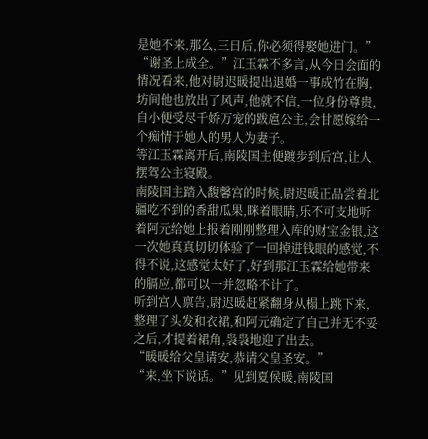是她不来,那么,三日后,你必须得娶她进门。”
“谢圣上成全。”江玉霖不多言,从今日会面的情况看来,他对尉迟暖提出退婚一事成竹在胸,坊间他也放出了风声,他就不信,一位身份尊贵,自小便受尽千娇万宠的跋扈公主,会甘愿嫁给一个痴情于她人的男人为妻子。
等江玉霖离开后,南陵国主便踱步到后宫,让人摆驾公主寝殿。
南陵国主踏入馥馨宫的时候,尉迟暖正品尝着北疆吃不到的香甜瓜果,眯着眼睛,乐不可支地听着阿元给她上报着刚刚整理入库的财宝金银,这一次她真真切切体验了一回掉进钱眼的感觉,不得不说,这感觉太好了,好到那江玉霖给她带来的膈应,都可以一并忽略不计了。
听到宫人禀告,尉迟暖赶紧翻身从榻上跳下来,整理了头发和衣裙,和阿元确定了自己并无不妥之后,才提着裙角,袅袅地迎了出去。
“暖暖给父皇请安,恭请父皇圣安。”
“来,坐下说话。”见到夏侯暖,南陵国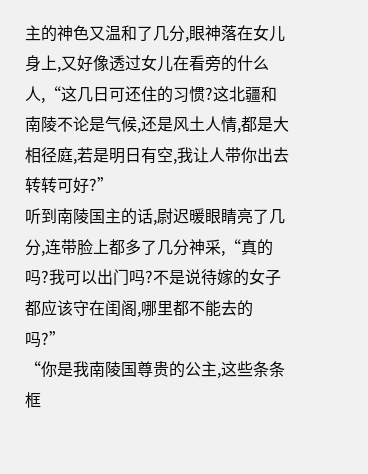主的神色又温和了几分,眼神落在女儿身上,又好像透过女儿在看旁的什么人,“这几日可还住的习惯?这北疆和南陵不论是气候,还是风土人情,都是大相径庭,若是明日有空,我让人带你出去转转可好?”
听到南陵国主的话,尉迟暖眼睛亮了几分,连带脸上都多了几分神采,“真的吗?我可以出门吗?不是说待嫁的女子都应该守在闺阁,哪里都不能去的吗?”
“你是我南陵国尊贵的公主,这些条条框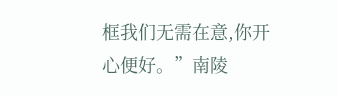框我们无需在意,你开心便好。”南陵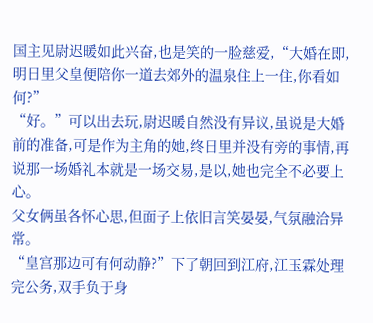国主见尉迟暖如此兴奋,也是笑的一脸慈爱,“大婚在即,明日里父皇便陪你一道去郊外的温泉住上一住,你看如何?”
“好。”可以出去玩,尉迟暖自然没有异议,虽说是大婚前的准备,可是作为主角的她,终日里并没有旁的事情,再说那一场婚礼本就是一场交易,是以,她也完全不必要上心。
父女俩虽各怀心思,但面子上依旧言笑晏晏,气氛融洽异常。
“皇宫那边可有何动静?”下了朝回到江府,江玉霖处理完公务,双手负于身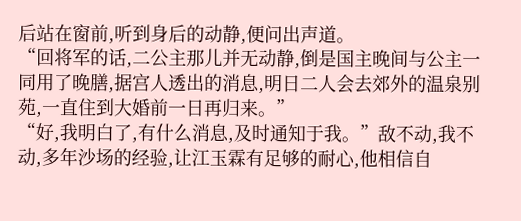后站在窗前,听到身后的动静,便问出声道。
“回将军的话,二公主那儿并无动静,倒是国主晚间与公主一同用了晚膳,据宫人透出的消息,明日二人会去郊外的温泉别苑,一直住到大婚前一日再归来。”
“好,我明白了,有什么消息,及时通知于我。”敌不动,我不动,多年沙场的经验,让江玉霖有足够的耐心,他相信自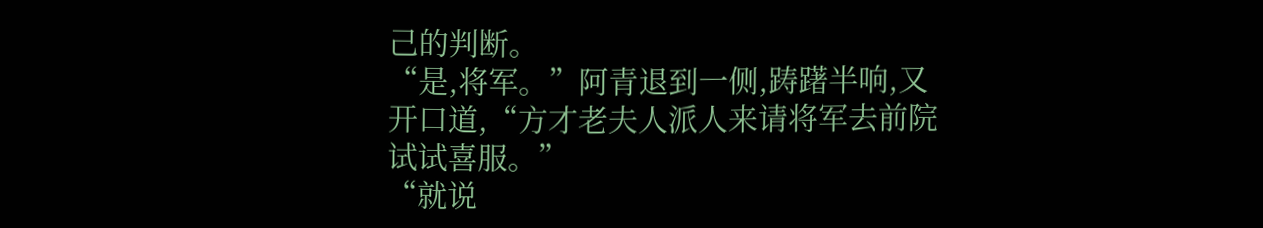己的判断。
“是,将军。”阿青退到一侧,踌躇半响,又开口道,“方才老夫人派人来请将军去前院试试喜服。”
“就说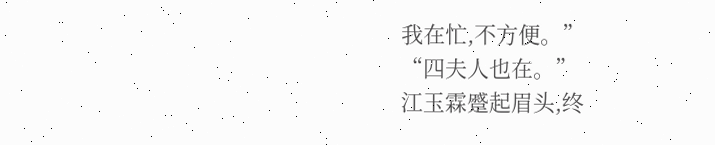我在忙,不方便。”
“四夫人也在。”
江玉霖蹙起眉头,终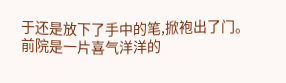于还是放下了手中的笔,掀袍出了门。
前院是一片喜气洋洋的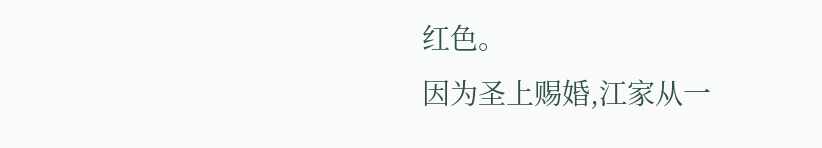红色。
因为圣上赐婚,江家从一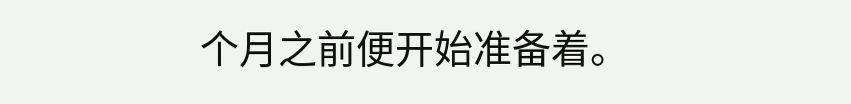个月之前便开始准备着。